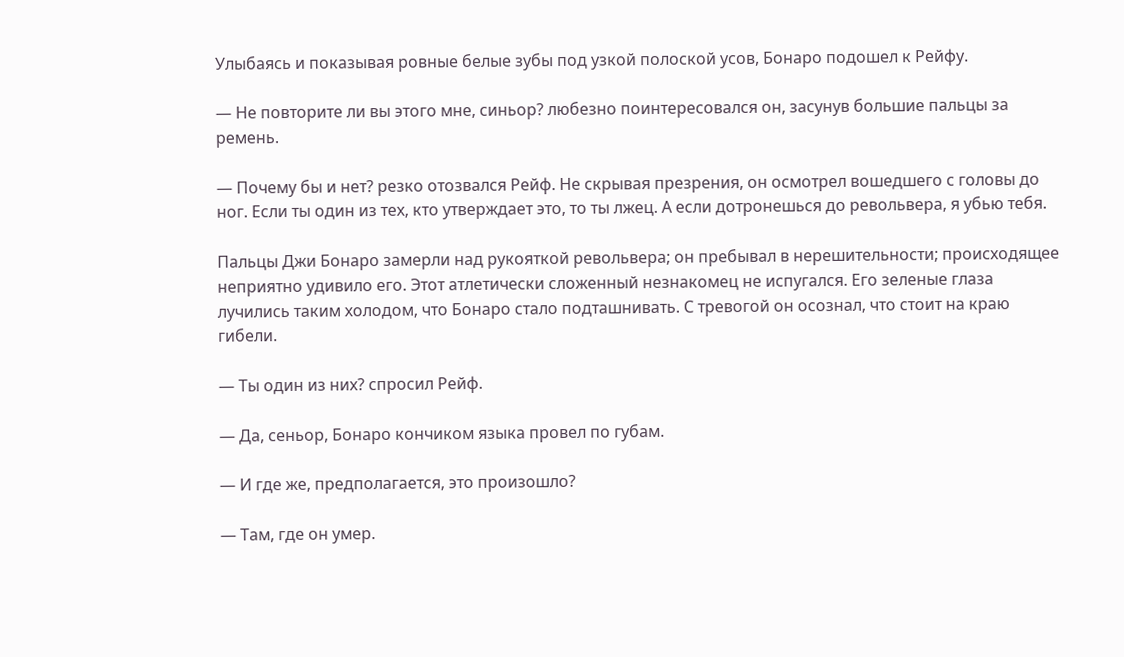Улыбаясь и показывая ровные белые зубы под узкой полоской усов, Бонаро подошел к Рейфу.

— Не повторите ли вы этого мне, синьор? любезно поинтересовался он, засунув большие пальцы за ремень.

— Почему бы и нет? резко отозвался Рейф. Не скрывая презрения, он осмотрел вошедшего с головы до ног. Если ты один из тех, кто утверждает это, то ты лжец. А если дотронешься до револьвера, я убью тебя.

Пальцы Джи Бонаро замерли над рукояткой револьвера; он пребывал в нерешительности; происходящее неприятно удивило его. Этот атлетически сложенный незнакомец не испугался. Его зеленые глаза лучились таким холодом, что Бонаро стало подташнивать. С тревогой он осознал, что стоит на краю гибели.

— Ты один из них? спросил Рейф.

— Да, сеньор, Бонаро кончиком языка провел по губам.

— И где же, предполагается, это произошло?

— Там, где он умер.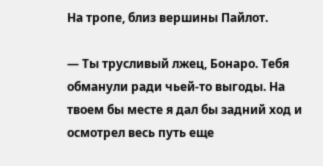На тропе, близ вершины Пайлот.

— Ты трусливый лжец, Бонаро. Тебя обманули ради чьей-то выгоды. На твоем бы месте я дал бы задний ход и осмотрел весь путь еще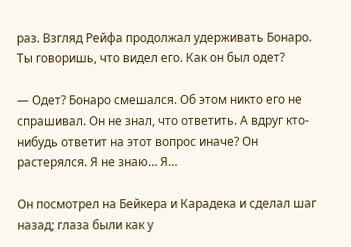раз. Взгляд Рейфа продолжал удерживать Бонаро. Ты говоришь, что видел его. Как он был одет?

— Одет? Бонаро смешался. Об этом никто его не спрашивал. Он не знал, что ответить. А вдруг кто-нибудь ответит на этот вопрос иначе? Он растерялся. Я не знаю… Я…

Он посмотрел на Бейкера и Карадека и сделал шаг назад; глаза были как у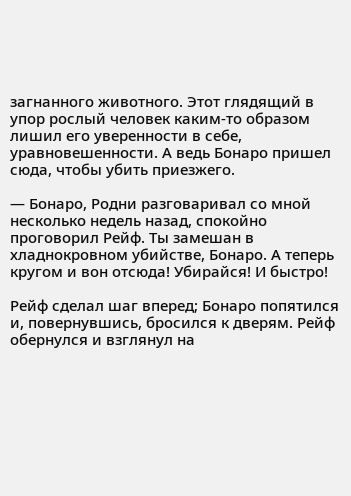загнанного животного. Этот глядящий в упор рослый человек каким-то образом лишил его уверенности в себе, уравновешенности. А ведь Бонаро пришел сюда, чтобы убить приезжего.

— Бонаро, Родни разговаривал со мной несколько недель назад, спокойно проговорил Рейф. Ты замешан в хладнокровном убийстве, Бонаро. А теперь кругом и вон отсюда! Убирайся! И быстро!

Рейф сделал шаг вперед; Бонаро попятился и, повернувшись, бросился к дверям. Рейф обернулся и взглянул на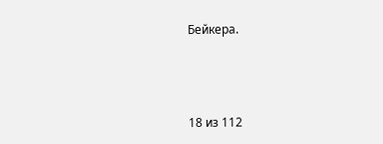Бейкера.



18 из 112